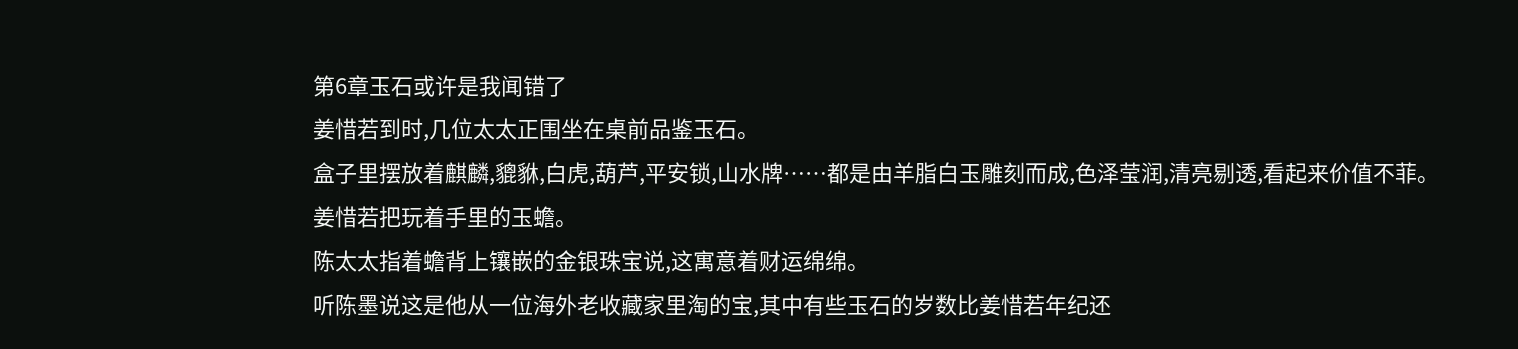第6章玉石或许是我闻错了
姜惜若到时,几位太太正围坐在桌前品鉴玉石。
盒子里摆放着麒麟,貔貅,白虎,葫芦,平安锁,山水牌……都是由羊脂白玉雕刻而成,色泽莹润,清亮剔透,看起来价值不菲。
姜惜若把玩着手里的玉蟾。
陈太太指着蟾背上镶嵌的金银珠宝说,这寓意着财运绵绵。
听陈墨说这是他从一位海外老收藏家里淘的宝,其中有些玉石的岁数比姜惜若年纪还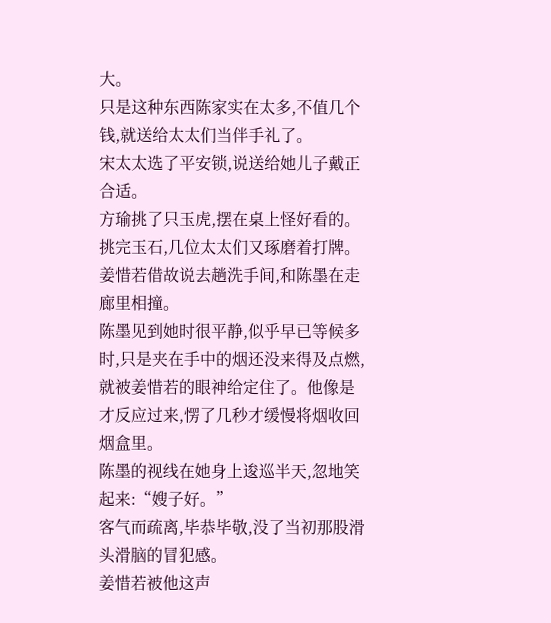大。
只是这种东西陈家实在太多,不值几个钱,就送给太太们当伴手礼了。
宋太太选了平安锁,说送给她儿子戴正合适。
方瑜挑了只玉虎,摆在桌上怪好看的。
挑完玉石,几位太太们又琢磨着打牌。
姜惜若借故说去趟洗手间,和陈墨在走廊里相撞。
陈墨见到她时很平静,似乎早已等候多时,只是夹在手中的烟还没来得及点燃,就被姜惜若的眼神给定住了。他像是才反应过来,愣了几秒才缓慢将烟收回烟盒里。
陈墨的视线在她身上逡巡半天,忽地笑起来:“嫂子好。”
客气而疏离,毕恭毕敬,没了当初那股滑头滑脑的冒犯感。
姜惜若被他这声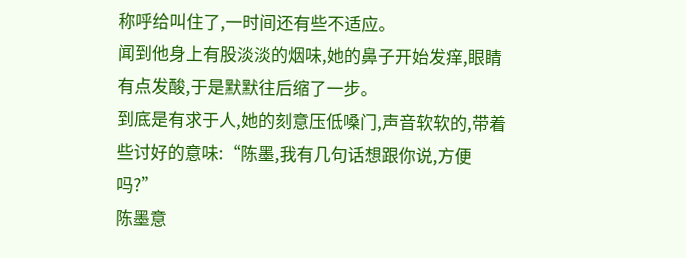称呼给叫住了,一时间还有些不适应。
闻到他身上有股淡淡的烟味,她的鼻子开始发痒,眼睛有点发酸,于是默默往后缩了一步。
到底是有求于人,她的刻意压低嗓门,声音软软的,带着些讨好的意味:“陈墨,我有几句话想跟你说,方便吗?”
陈墨意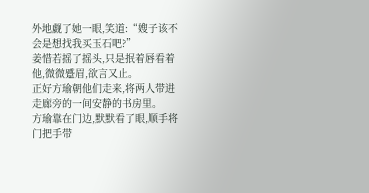外地觑了她一眼,笑道:“嫂子该不会是想找我买玉石吧?”
姜惜若摇了摇头,只是抿着唇看着他,微微蹙眉,欲言又止。
正好方瑜朝他们走来,将两人带进走廊旁的一间安静的书房里。
方瑜靠在门边,默默看了眼,顺手将门把手带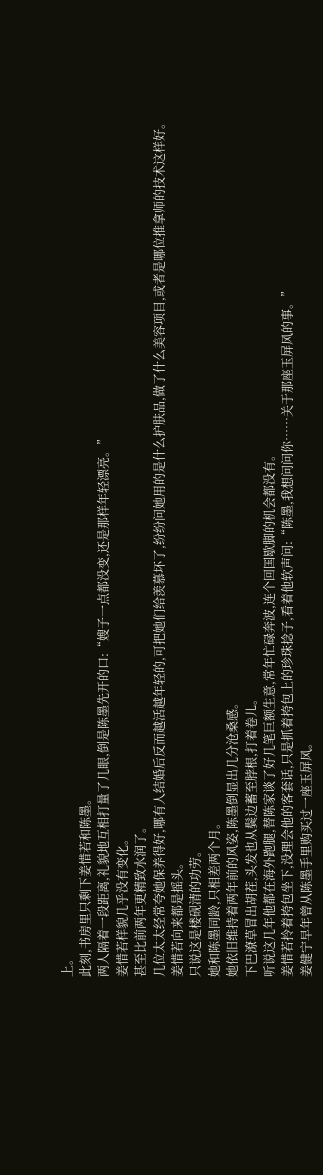上。
此刻,书房里只剩下姜惜若和陈墨。
两人隔着一段距离,礼貌地互相打量了几眼,倒是陈墨先开的口:“嫂子一点都没变,还是那样年轻漂亮。”
姜惜若样貌几乎没有变化。
甚至比前两年更精致水润了。
几位太太经常夸她保养得好,哪有人结婚后反而越活越年轻的,可把她们给羡慕坏了,纷纷问她用的是什么护肤品,做了什么美容项目,或者是哪位推拿师的技术这样好。
姜惜若向来都是摇头。
只说这是楼砚清的功劳。
她和陈墨同龄,只相差两个月。
她依旧维持着两年前的风姿,陈墨倒显出几分沧桑感。
下巴潦草冒出胡茬,头发也从鬓边蓄至脖根,打着卷儿。
听说这几年他都在海外跑腿,替陈家谈了好几笔巨额生意,常年忙碌奔波,连个回国歇脚的机会都没有。
姜惜若拎着挎包坐下,没理会他的客套话,只是抓着挎包上的珍珠捻子,看着他软声问:“陈墨,我想问问你……关于那座玉屏风的事。”
姜健宁早年曾从陈墨手里购买过一座玉屏风。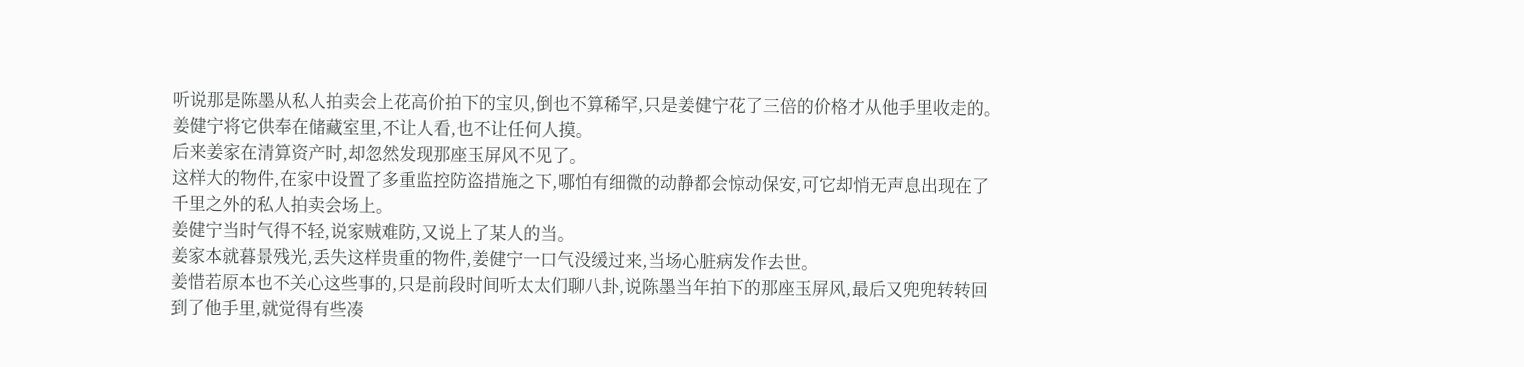听说那是陈墨从私人拍卖会上花高价拍下的宝贝,倒也不算稀罕,只是姜健宁花了三倍的价格才从他手里收走的。
姜健宁将它供奉在储藏室里,不让人看,也不让任何人摸。
后来姜家在清算资产时,却忽然发现那座玉屏风不见了。
这样大的物件,在家中设置了多重监控防盗措施之下,哪怕有细微的动静都会惊动保安,可它却悄无声息出现在了千里之外的私人拍卖会场上。
姜健宁当时气得不轻,说家贼难防,又说上了某人的当。
姜家本就暮景残光,丢失这样贵重的物件,姜健宁一口气没缓过来,当场心脏病发作去世。
姜惜若原本也不关心这些事的,只是前段时间听太太们聊八卦,说陈墨当年拍下的那座玉屏风,最后又兜兜转转回到了他手里,就觉得有些凑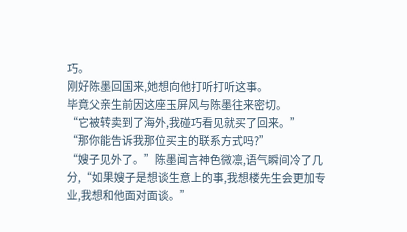巧。
刚好陈墨回国来,她想向他打听打听这事。
毕竟父亲生前因这座玉屏风与陈墨往来密切。
“它被转卖到了海外,我碰巧看见就买了回来。”
“那你能告诉我那位买主的联系方式吗?”
“嫂子见外了。”陈墨闻言神色微凛,语气瞬间冷了几分,“如果嫂子是想谈生意上的事,我想楼先生会更加专业,我想和他面对面谈。”